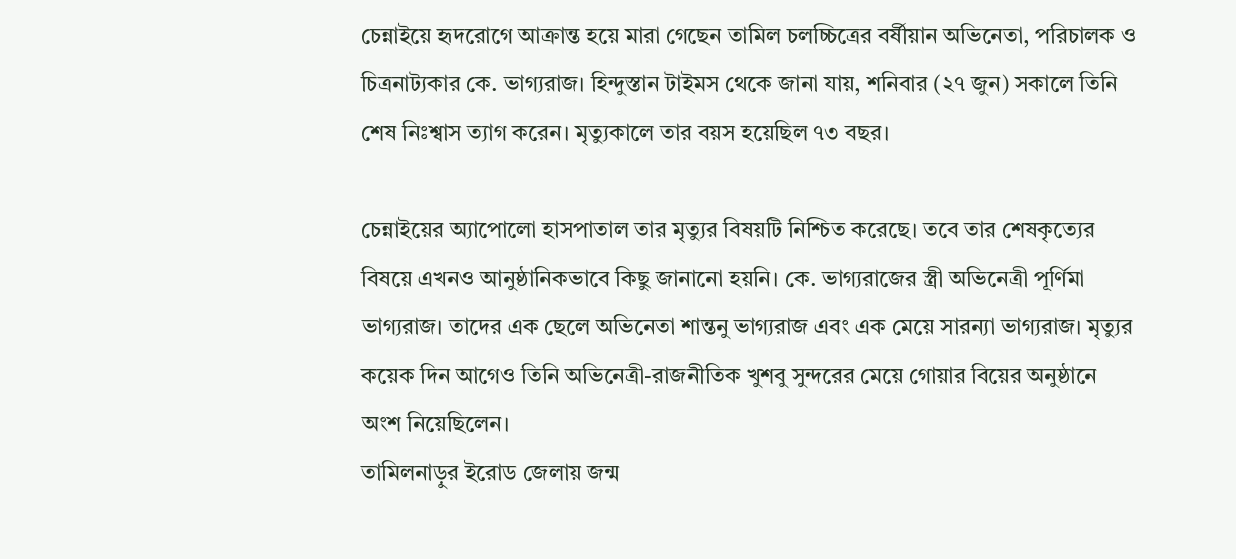চেন্নাইয়ে হৃদরোগে আক্রান্ত হয়ে মারা গেছেন তামিল চলচ্চিত্রের বর্ষীয়ান অভিনেতা, পরিচালক ও চিত্রনাট্যকার কে. ভাগ্যরাজ। হিন্দুস্তান টাইমস থেকে জানা যায়, শনিবার (২৭ জুন) সকালে তিনি শেষ নিঃশ্বাস ত্যাগ করেন। মৃত্যুকালে তার বয়স হয়েছিল ৭৩ বছর।

চেন্নাইয়ের অ্যাপোলো হাসপাতাল তার মৃত্যুর বিষয়টি নিশ্চিত করেছে। তবে তার শেষকৃত্যের বিষয়ে এখনও আনুষ্ঠানিকভাবে কিছু জানানো হয়নি। কে. ভাগ্যরাজের স্ত্রী অভিনেত্রী পূর্ণিমা ভাগ্যরাজ। তাদের এক ছেলে অভিনেতা শান্তনু ভাগ্যরাজ এবং এক মেয়ে সারন্যা ভাগ্যরাজ। মৃত্যুর কয়েক দিন আগেও তিনি অভিনেত্রী-রাজনীতিক খুশবু সুন্দরের মেয়ে গোয়ার বিয়ের অনুষ্ঠানে অংশ নিয়েছিলেন।
তামিলনাড়ুর ইরোড জেলায় জন্ম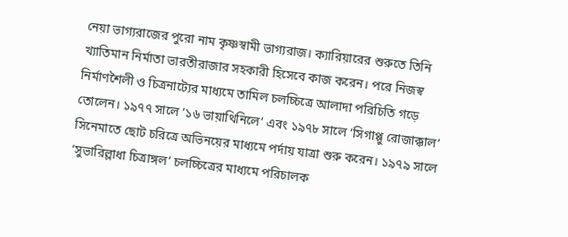নেয়া ভাগ্যরাজের পুরো নাম কৃষ্ণস্বামী ভাগ্যরাজ। ক্যারিয়ারের শুরুতে তিনি খ্যাতিমান নির্মাতা ভারতীরাজার সহকারী হিসেবে কাজ করেন। পরে নিজস্ব নির্মাণশৈলী ও চিত্রনাট্যের মাধ্যমে তামিল চলচ্চিত্রে আলাদা পরিচিতি গড়ে তোলেন। ১৯৭৭ সালে ‘১৬ ভায়াথিনিলে’ এবং ১৯৭৮ সালে ‘সিগাপ্পু রোজাক্কাল’ সিনেমাতে ছোট চরিত্রে অভিনয়ের মাধ্যমে পর্দায় যাত্রা শুরু করেন। ১৯৭৯ সালে ‘সুভারিল্লাধা চিত্রাঙ্গল’ চলচ্চিত্রের মাধ্যমে পরিচালক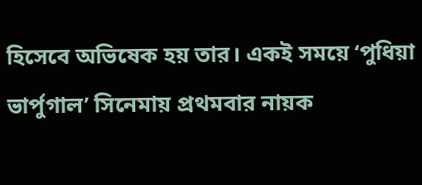হিসেবে অভিষেক হয় তার। একই সময়ে ‘পুধিয়া ভার্পুগাল’ সিনেমায় প্রথমবার নায়ক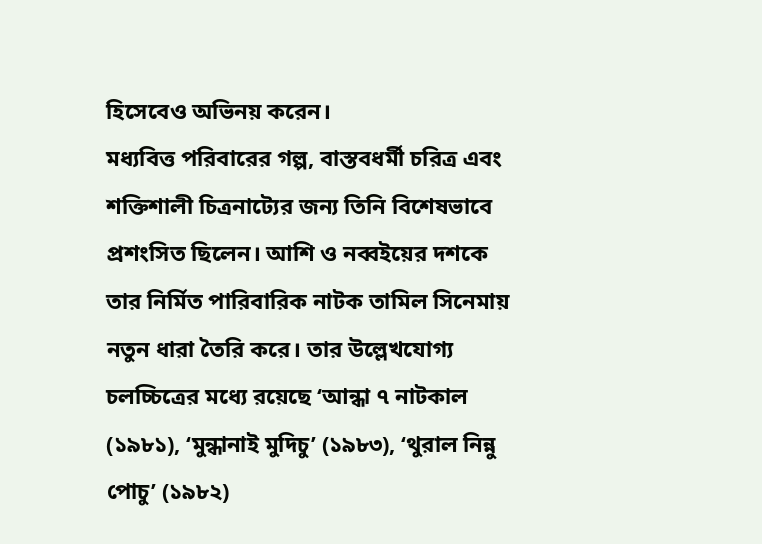হিসেবেও অভিনয় করেন।
মধ্যবিত্ত পরিবারের গল্প, বাস্তবধর্মী চরিত্র এবং শক্তিশালী চিত্রনাট্যের জন্য তিনি বিশেষভাবে প্রশংসিত ছিলেন। আশি ও নব্বইয়ের দশকে তার নির্মিত পারিবারিক নাটক তামিল সিনেমায় নতুন ধারা তৈরি করে। তার উল্লেখযোগ্য চলচ্চিত্রের মধ্যে রয়েছে ‘আন্ধা ৭ নাটকাল (১৯৮১), ‘মুন্ধানাই মুদিচু’ (১৯৮৩), ‘থুরাল নিন্নু পোচু’ (১৯৮২)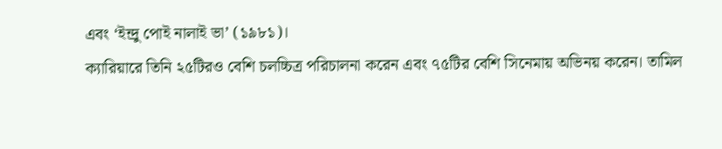এবং ‘ইন্দ্রু পোই নালাই ভা’ (১৯৮১)।
ক্যারিয়ারে তিনি ২৫টিরও বেশি চলচ্চিত্র পরিচালনা করেন এবং ৭৫টির বেশি সিনেমায় অভিনয় করেন। তামিল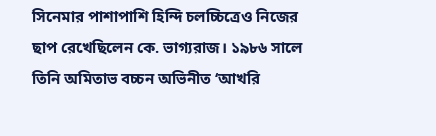সিনেমার পাশাপাশি হিন্দি চলচ্চিত্রেও নিজের ছাপ রেখেছিলেন কে. ভাগ্যরাজ। ১৯৮৬ সালে তিনি অমিতাভ বচ্চন অভিনীত ‘আখরি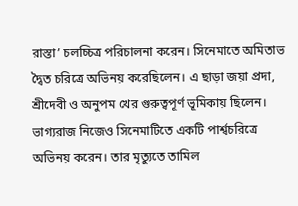রাস্তা’ চলচ্চিত্র পরিচালনা করেন। সিনেমাতে অমিতাভ দ্বৈত চরিত্রে অভিনয় করেছিলেন। এ ছাড়া জয়া প্রদা, শ্রীদেবী ও অনুপম খের গুরুত্বপূর্ণ ভূমিকায় ছিলেন। ভাগ্যরাজ নিজেও সিনেমাটিতে একটি পার্শ্বচরিত্রে অভিনয় করেন। তার মৃত্যুতে তামিল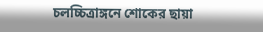চলচ্চিত্রাঙ্গনে শোকের ছায়া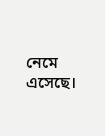নেমে এসেছে।